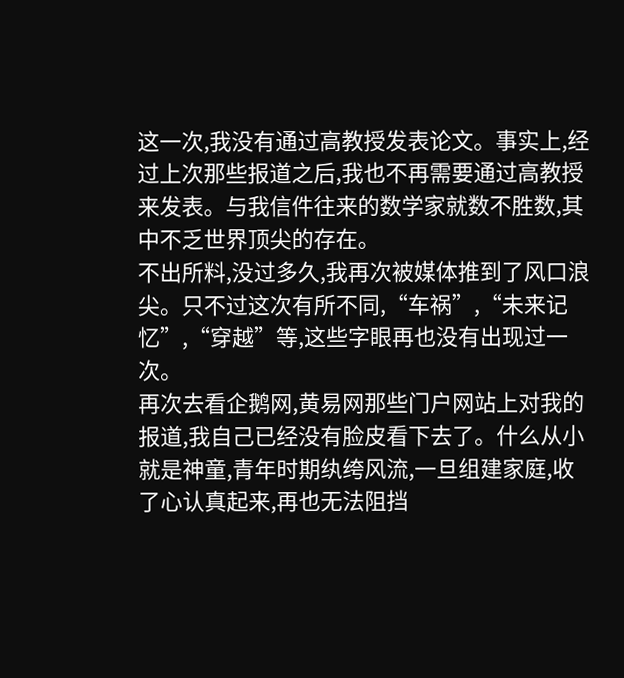这一次,我没有通过高教授发表论文。事实上,经过上次那些报道之后,我也不再需要通过高教授来发表。与我信件往来的数学家就数不胜数,其中不乏世界顶尖的存在。
不出所料,没过多久,我再次被媒体推到了风口浪尖。只不过这次有所不同,“车祸”,“未来记忆”,“穿越”等,这些字眼再也没有出现过一次。
再次去看企鹅网,黄易网那些门户网站上对我的报道,我自己已经没有脸皮看下去了。什么从小就是神童,青年时期纨绔风流,一旦组建家庭,收了心认真起来,再也无法阻挡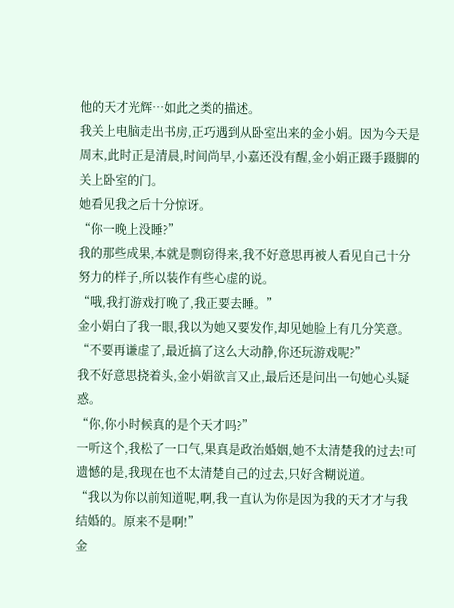他的天才光辉…如此之类的描述。
我关上电脑走出书房,正巧遇到从卧室出来的金小娟。因为今天是周末,此时正是清晨,时间尚早,小嘉还没有醒,金小娟正蹑手蹑脚的关上卧室的门。
她看见我之后十分惊讶。
“你一晚上没睡?”
我的那些成果,本就是剽窃得来,我不好意思再被人看见自己十分努力的样子,所以装作有些心虚的说。
“哦,我打游戏打晚了,我正要去睡。”
金小娟白了我一眼,我以为她又要发作,却见她脸上有几分笑意。
“不要再谦虚了,最近搞了这么大动静,你还玩游戏呢?”
我不好意思挠着头,金小娟欲言又止,最后还是问出一句她心头疑惑。
“你,你小时候真的是个天才吗?”
一听这个,我松了一口气,果真是政治婚姻,她不太清楚我的过去!可遗憾的是,我现在也不太清楚自己的过去,只好含糊说道。
“我以为你以前知道呢,啊,我一直认为你是因为我的天才才与我结婚的。原来不是啊!”
金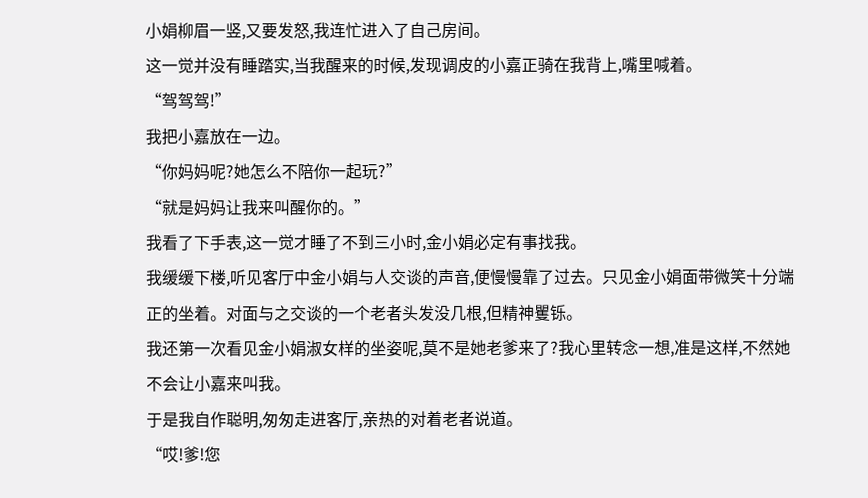小娟柳眉一竖,又要发怒,我连忙进入了自己房间。
这一觉并没有睡踏实,当我醒来的时候,发现调皮的小嘉正骑在我背上,嘴里喊着。
“驾驾驾!”
我把小嘉放在一边。
“你妈妈呢?她怎么不陪你一起玩?”
“就是妈妈让我来叫醒你的。”
我看了下手表,这一觉才睡了不到三小时,金小娟必定有事找我。
我缓缓下楼,听见客厅中金小娟与人交谈的声音,便慢慢靠了过去。只见金小娟面带微笑十分端正的坐着。对面与之交谈的一个老者头发没几根,但精神矍铄。
我还第一次看见金小娟淑女样的坐姿呢,莫不是她老爹来了?我心里转念一想,准是这样,不然她不会让小嘉来叫我。
于是我自作聪明,匆匆走进客厅,亲热的对着老者说道。
“哎!爹!您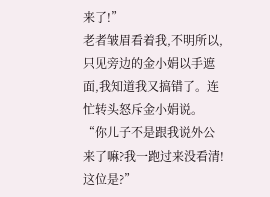来了!”
老者皱眉看着我,不明所以,只见旁边的金小娟以手遮面,我知道我又搞错了。连忙转头怒斥金小娟说。
“你儿子不是跟我说外公来了嘛?我一跑过来没看清!这位是?”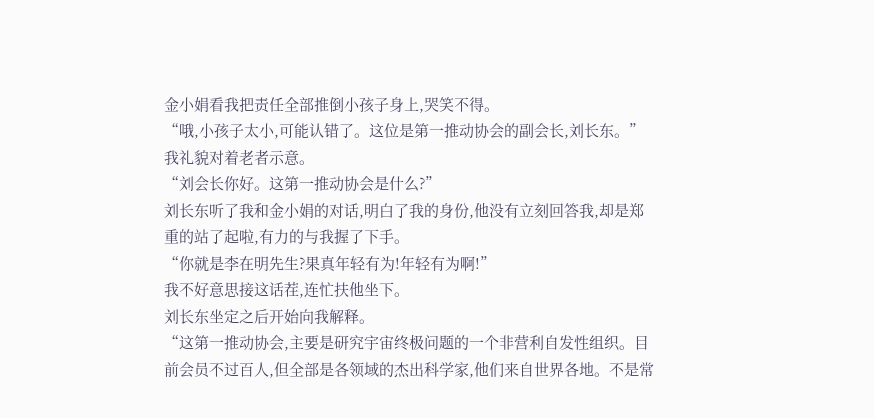金小娟看我把责任全部推倒小孩子身上,哭笑不得。
“哦,小孩子太小,可能认错了。这位是第一推动协会的副会长,刘长东。”
我礼貌对着老者示意。
“刘会长你好。这第一推动协会是什么?”
刘长东听了我和金小娟的对话,明白了我的身份,他没有立刻回答我,却是郑重的站了起啦,有力的与我握了下手。
“你就是李在明先生?果真年轻有为!年轻有为啊!”
我不好意思接这话茬,连忙扶他坐下。
刘长东坐定之后开始向我解释。
“这第一推动协会,主要是研究宇宙终极问题的一个非营利自发性组织。目前会员不过百人,但全部是各领域的杰出科学家,他们来自世界各地。不是常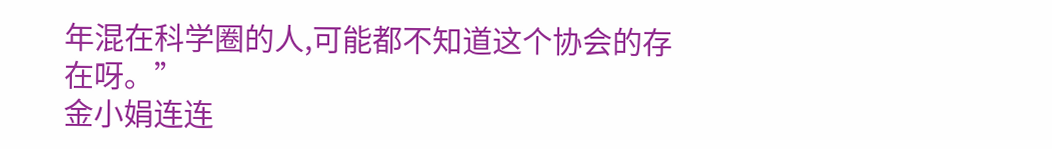年混在科学圈的人,可能都不知道这个协会的存在呀。”
金小娟连连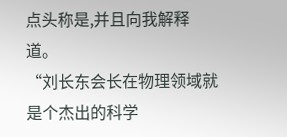点头称是,并且向我解释道。
“刘长东会长在物理领域就是个杰出的科学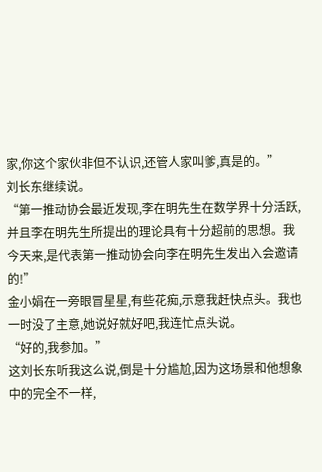家,你这个家伙非但不认识,还管人家叫爹,真是的。”
刘长东继续说。
“第一推动协会最近发现,李在明先生在数学界十分活跃,并且李在明先生所提出的理论具有十分超前的思想。我今天来,是代表第一推动协会向李在明先生发出入会邀请的!”
金小娟在一旁眼冒星星,有些花痴,示意我赶快点头。我也一时没了主意,她说好就好吧,我连忙点头说。
“好的,我参加。”
这刘长东听我这么说,倒是十分尴尬,因为这场景和他想象中的完全不一样,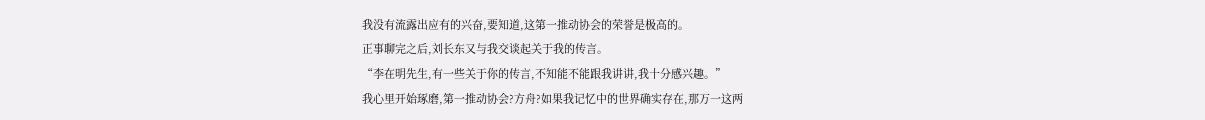我没有流露出应有的兴奋,要知道,这第一推动协会的荣誉是极高的。
正事聊完之后,刘长东又与我交谈起关于我的传言。
“李在明先生,有一些关于你的传言,不知能不能跟我讲讲,我十分感兴趣。”
我心里开始琢磨,第一推动协会?方舟?如果我记忆中的世界确实存在,那万一这两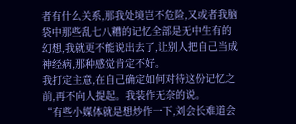者有什么关系,那我处境岂不危险,又或者我脑袋中那些乱七八糟的记忆全部是无中生有的幻想,我就更不能说出去了,让别人把自己当成神经病,那种感觉肯定不好。
我打定主意,在自己确定如何对待这份记忆之前,再不向人提起。我装作无奈的说。
“有些小媒体就是想炒作一下,刘会长难道会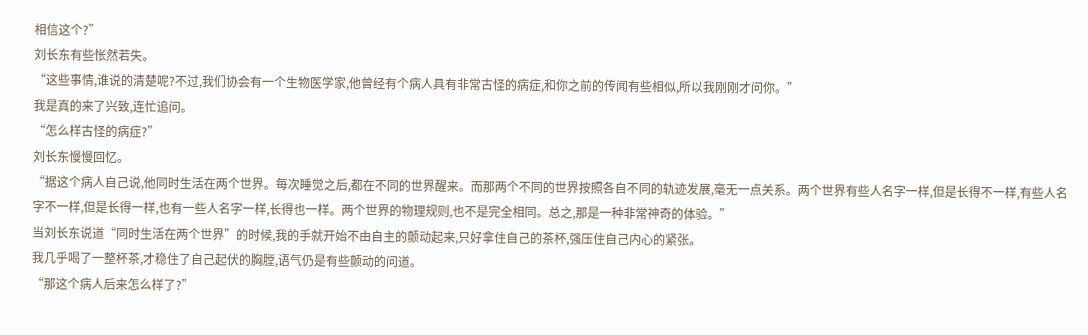相信这个?”
刘长东有些怅然若失。
“这些事情,谁说的清楚呢?不过,我们协会有一个生物医学家,他曾经有个病人具有非常古怪的病症,和你之前的传闻有些相似,所以我刚刚才问你。”
我是真的来了兴致,连忙追问。
“怎么样古怪的病症?”
刘长东慢慢回忆。
“据这个病人自己说,他同时生活在两个世界。每次睡觉之后,都在不同的世界醒来。而那两个不同的世界按照各自不同的轨迹发展,毫无一点关系。两个世界有些人名字一样,但是长得不一样,有些人名字不一样,但是长得一样,也有一些人名字一样,长得也一样。两个世界的物理规则,也不是完全相同。总之,那是一种非常神奇的体验。”
当刘长东说道“同时生活在两个世界”的时候,我的手就开始不由自主的颤动起来,只好拿住自己的茶杯,强压住自己内心的紧张。
我几乎喝了一整杯茶,才稳住了自己起伏的胸膛,语气仍是有些颤动的问道。
“那这个病人后来怎么样了?”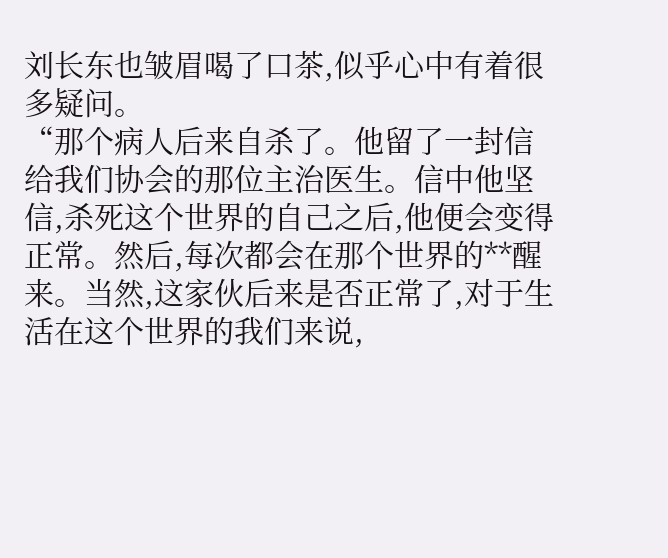刘长东也皱眉喝了口茶,似乎心中有着很多疑问。
“那个病人后来自杀了。他留了一封信给我们协会的那位主治医生。信中他坚信,杀死这个世界的自己之后,他便会变得正常。然后,每次都会在那个世界的**醒来。当然,这家伙后来是否正常了,对于生活在这个世界的我们来说,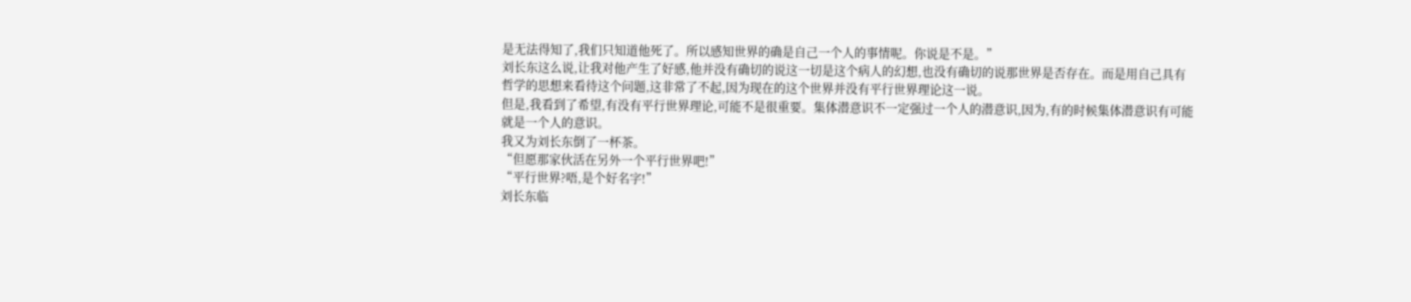是无法得知了,我们只知道他死了。所以感知世界的确是自己一个人的事情呢。你说是不是。”
刘长东这么说,让我对他产生了好感,他并没有确切的说这一切是这个病人的幻想,也没有确切的说那世界是否存在。而是用自己具有哲学的思想来看待这个问题,这非常了不起,因为现在的这个世界并没有平行世界理论这一说。
但是,我看到了希望,有没有平行世界理论,可能不是很重要。集体潜意识不一定强过一个人的潜意识,因为,有的时候集体潜意识有可能就是一个人的意识。
我又为刘长东倒了一杯茶。
“但愿那家伙活在另外一个平行世界吧!”
“平行世界?唔,是个好名字!”
刘长东临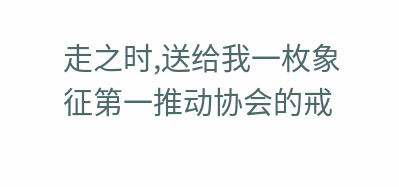走之时,送给我一枚象征第一推动协会的戒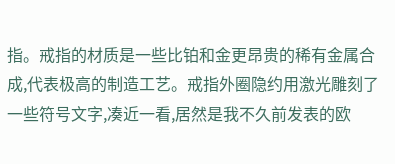指。戒指的材质是一些比铂和金更昂贵的稀有金属合成,代表极高的制造工艺。戒指外圈隐约用激光雕刻了一些符号文字,凑近一看,居然是我不久前发表的欧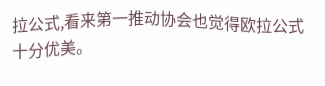拉公式,看来第一推动协会也觉得欧拉公式十分优美。